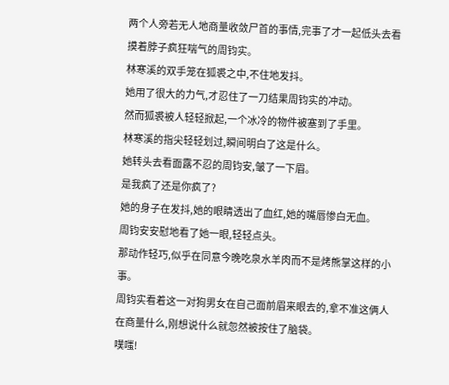两个人旁若无人地商量收敛尸首的事情,完事了才一起低头去看摸着脖子疯狂喘气的周钧实。
林寒溪的双手笼在狐裘之中,不住地发抖。
她用了很大的力气,才忍住了一刀结果周钧实的冲动。
然而狐裘被人轻轻掀起,一个冰冷的物件被塞到了手里。
林寒溪的指尖轻轻划过,瞬间明白了这是什么。
她转头去看面露不忍的周钧安,皱了一下眉。
是我疯了还是你疯了?
她的身子在发抖,她的眼睛透出了血红,她的嘴唇惨白无血。
周钧安安慰地看了她一眼,轻轻点头。
那动作轻巧,似乎在同意今晚吃泉水羊肉而不是烤熊掌这样的小事。
周钧实看着这一对狗男女在自己面前眉来眼去的,拿不准这俩人在商量什么,刚想说什么就忽然被按住了脑袋。
噗嗤!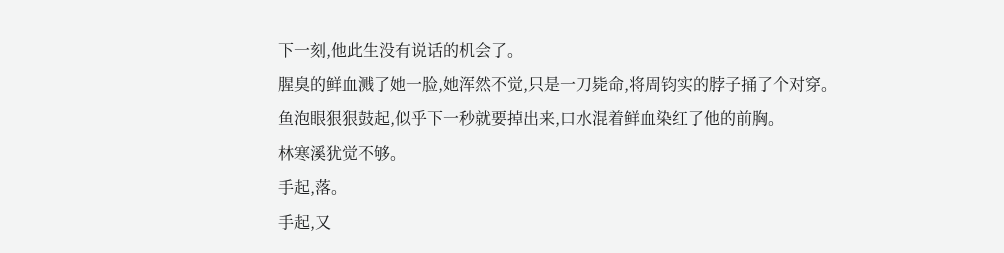下一刻,他此生没有说话的机会了。
腥臭的鲜血溅了她一脸,她浑然不觉,只是一刀毙命,将周钧实的脖子捅了个对穿。
鱼泡眼狠狠鼓起,似乎下一秒就要掉出来,口水混着鲜血染红了他的前胸。
林寒溪犹觉不够。
手起,落。
手起,又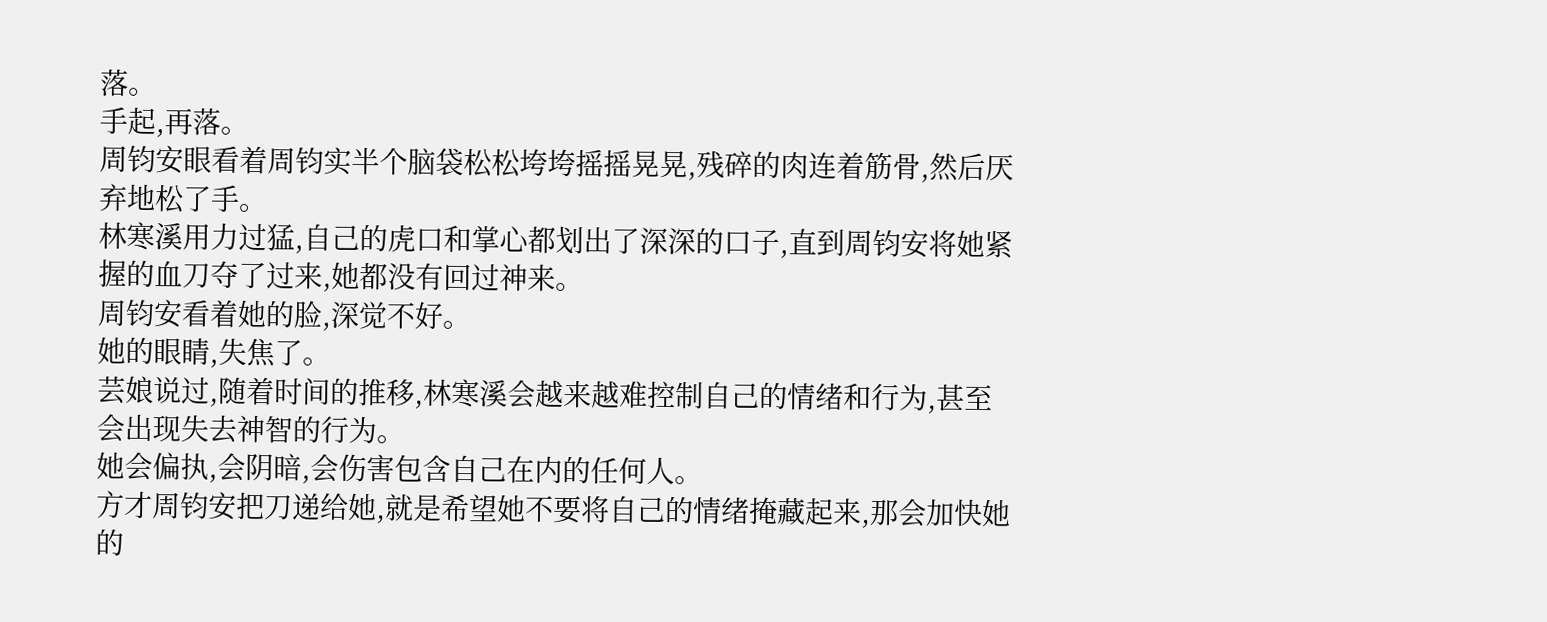落。
手起,再落。
周钧安眼看着周钧实半个脑袋松松垮垮摇摇晃晃,残碎的肉连着筋骨,然后厌弃地松了手。
林寒溪用力过猛,自己的虎口和掌心都划出了深深的口子,直到周钧安将她紧握的血刀夺了过来,她都没有回过神来。
周钧安看着她的脸,深觉不好。
她的眼睛,失焦了。
芸娘说过,随着时间的推移,林寒溪会越来越难控制自己的情绪和行为,甚至会出现失去神智的行为。
她会偏执,会阴暗,会伤害包含自己在内的任何人。
方才周钧安把刀递给她,就是希望她不要将自己的情绪掩藏起来,那会加快她的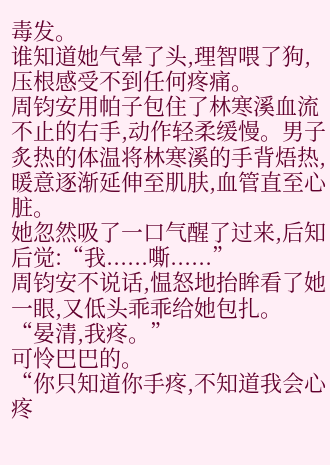毒发。
谁知道她气晕了头,理智喂了狗,压根感受不到任何疼痛。
周钧安用帕子包住了林寒溪血流不止的右手,动作轻柔缓慢。男子炙热的体温将林寒溪的手背焐热,暖意逐渐延伸至肌肤,血管直至心脏。
她忽然吸了一口气醒了过来,后知后觉:“我......嘶......”
周钧安不说话,愠怒地抬眸看了她一眼,又低头乖乖给她包扎。
“晏清,我疼。”
可怜巴巴的。
“你只知道你手疼,不知道我会心疼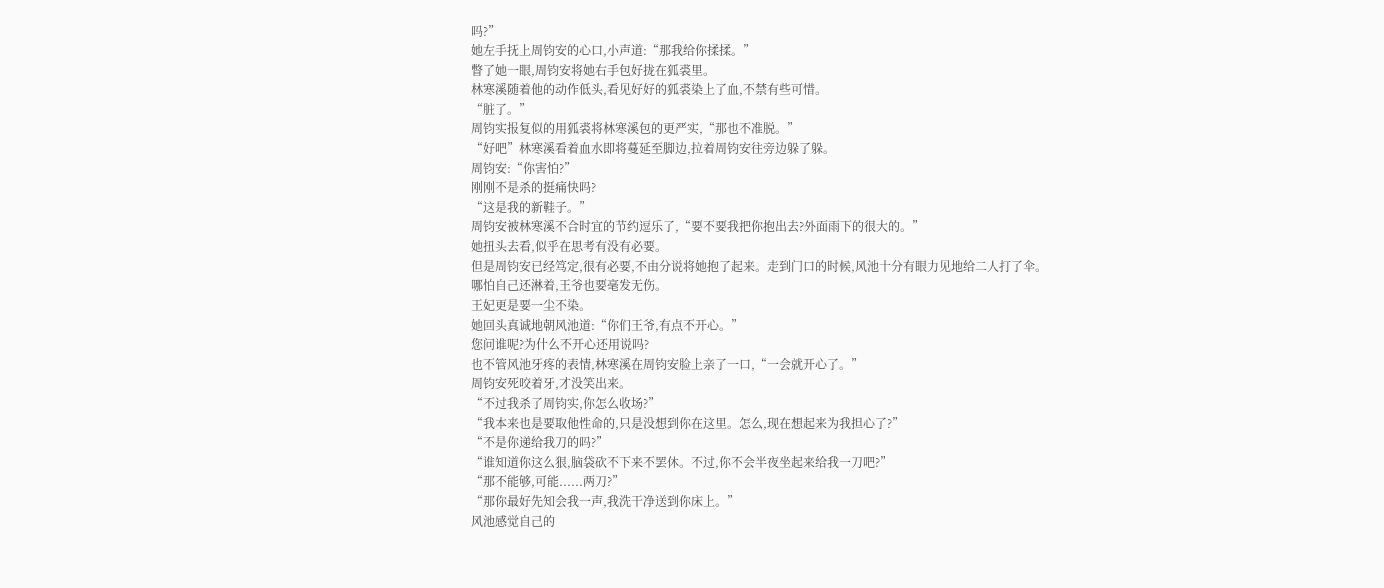吗?”
她左手抚上周钧安的心口,小声道:“那我给你揉揉。”
瞥了她一眼,周钧安将她右手包好拢在狐裘里。
林寒溪随着他的动作低头,看见好好的狐裘染上了血,不禁有些可惜。
“脏了。”
周钧实报复似的用狐裘将林寒溪包的更严实,“那也不准脱。”
“好吧”林寒溪看着血水即将蔓延至脚边,拉着周钧安往旁边躲了躲。
周钧安:“你害怕?”
刚刚不是杀的挺痛快吗?
“这是我的新鞋子。”
周钧安被林寒溪不合时宜的节约逗乐了,“要不要我把你抱出去?外面雨下的很大的。”
她扭头去看,似乎在思考有没有必要。
但是周钧安已经笃定,很有必要,不由分说将她抱了起来。走到门口的时候,风池十分有眼力见地给二人打了伞。
哪怕自己还淋着,王爷也要毫发无伤。
王妃更是要一尘不染。
她回头真诚地朝风池道:“你们王爷,有点不开心。”
您问谁呢?为什么不开心还用说吗?
也不管风池牙疼的表情,林寒溪在周钧安脸上亲了一口,“一会就开心了。”
周钧安死咬着牙,才没笑出来。
“不过我杀了周钧实,你怎么收场?”
“我本来也是要取他性命的,只是没想到你在这里。怎么,现在想起来为我担心了?”
“不是你递给我刀的吗?”
“谁知道你这么狠,脑袋砍不下来不罢休。不过,你不会半夜坐起来给我一刀吧?”
“那不能够,可能......两刀?”
“那你最好先知会我一声,我洗干净送到你床上。”
风池感觉自己的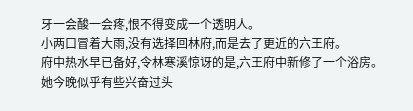牙一会酸一会疼,恨不得变成一个透明人。
小两口冒着大雨,没有选择回林府,而是去了更近的六王府。
府中热水早已备好,令林寒溪惊讶的是,六王府中新修了一个浴房。
她今晚似乎有些兴奋过头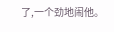了,一个劲地闹他。